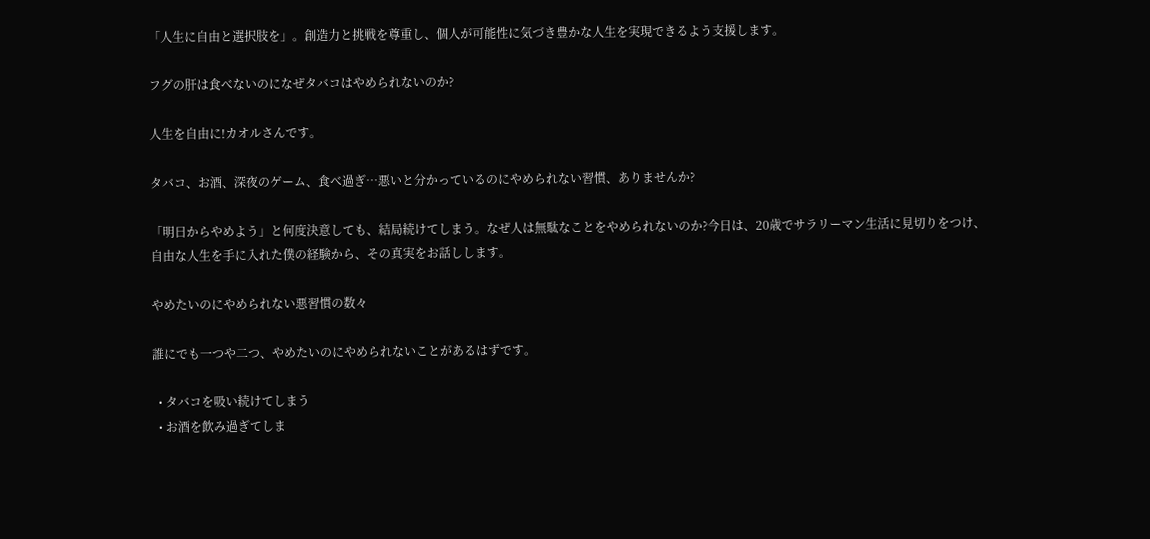「人生に自由と選択肢を」。創造力と挑戦を尊重し、個人が可能性に気づき豊かな人生を実現できるよう支援します。

フグの肝は食べないのになぜタバコはやめられないのか?

人生を自由に!カオルさんです。

タバコ、お酒、深夜のゲーム、食べ過ぎ…悪いと分かっているのにやめられない習慣、ありませんか?

「明日からやめよう」と何度決意しても、結局続けてしまう。なぜ人は無駄なことをやめられないのか?今日は、20歳でサラリーマン生活に見切りをつけ、自由な人生を手に入れた僕の経験から、その真実をお話しします。

やめたいのにやめられない悪習慣の数々

誰にでも一つや二つ、やめたいのにやめられないことがあるはずです。

  • タバコを吸い続けてしまう
  • お酒を飲み過ぎてしま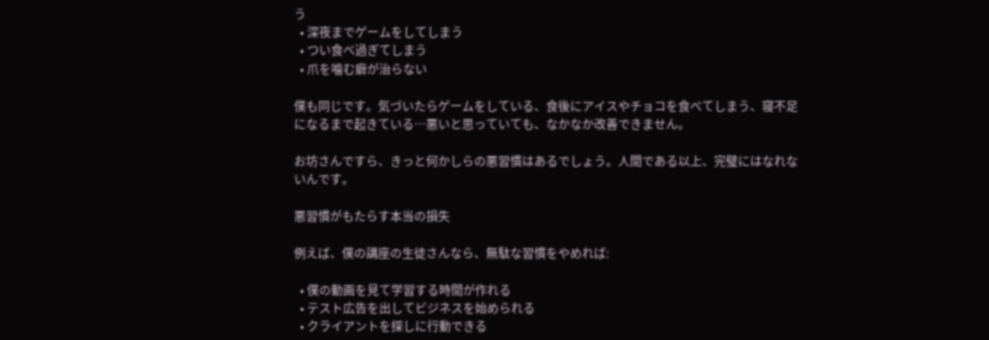う
  • 深夜までゲームをしてしまう
  • つい食べ過ぎてしまう
  • 爪を噛む癖が治らない

僕も同じです。気づいたらゲームをしている、食後にアイスやチョコを食べてしまう、寝不足になるまで起きている…悪いと思っていても、なかなか改善できません。

お坊さんですら、きっと何かしらの悪習慣はあるでしょう。人間である以上、完璧にはなれないんです。

悪習慣がもたらす本当の損失

例えば、僕の講座の生徒さんなら、無駄な習慣をやめれば:

  • 僕の動画を見て学習する時間が作れる
  • テスト広告を出してビジネスを始められる
  • クライアントを探しに行動できる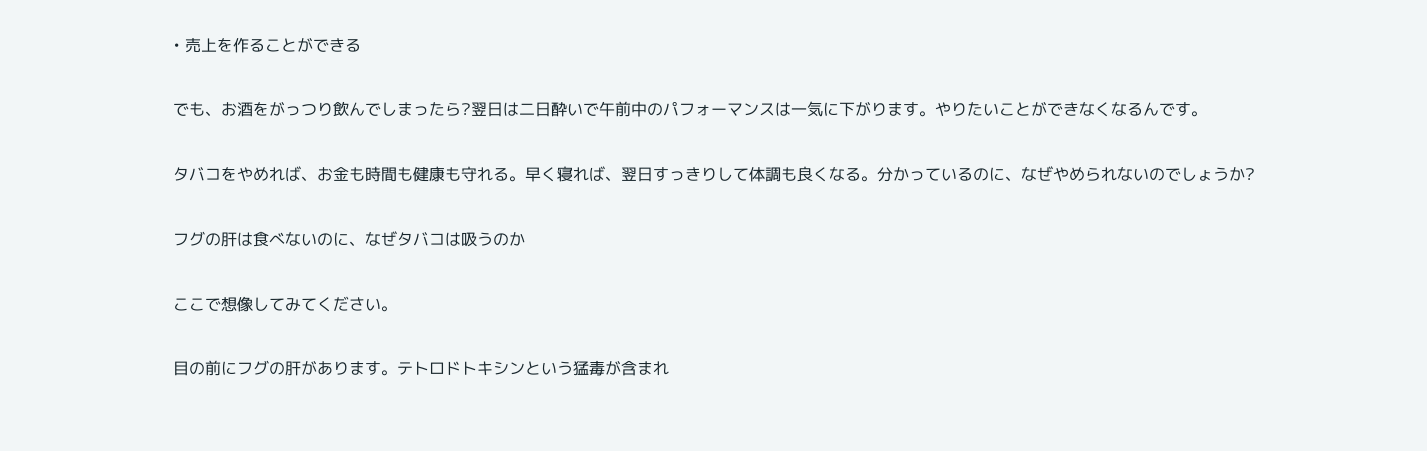• 売上を作ることができる

でも、お酒をがっつり飲んでしまったら?翌日は二日酔いで午前中のパフォーマンスは一気に下がります。やりたいことができなくなるんです。

タバコをやめれば、お金も時間も健康も守れる。早く寝れば、翌日すっきりして体調も良くなる。分かっているのに、なぜやめられないのでしょうか?

フグの肝は食べないのに、なぜタバコは吸うのか

ここで想像してみてください。

目の前にフグの肝があります。テトロドトキシンという猛毒が含まれ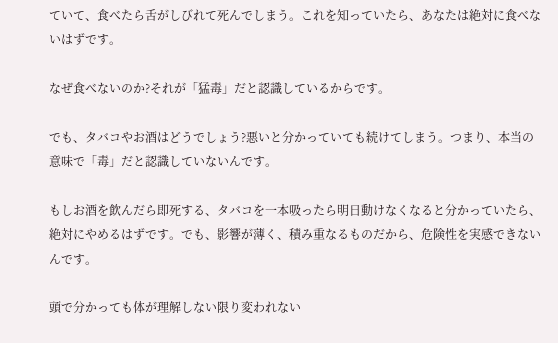ていて、食べたら舌がしびれて死んでしまう。これを知っていたら、あなたは絶対に食べないはずです。

なぜ食べないのか?それが「猛毒」だと認識しているからです。

でも、タバコやお酒はどうでしょう?悪いと分かっていても続けてしまう。つまり、本当の意味で「毒」だと認識していないんです。

もしお酒を飲んだら即死する、タバコを一本吸ったら明日動けなくなると分かっていたら、絶対にやめるはずです。でも、影響が薄く、積み重なるものだから、危険性を実感できないんです。

頭で分かっても体が理解しない限り変われない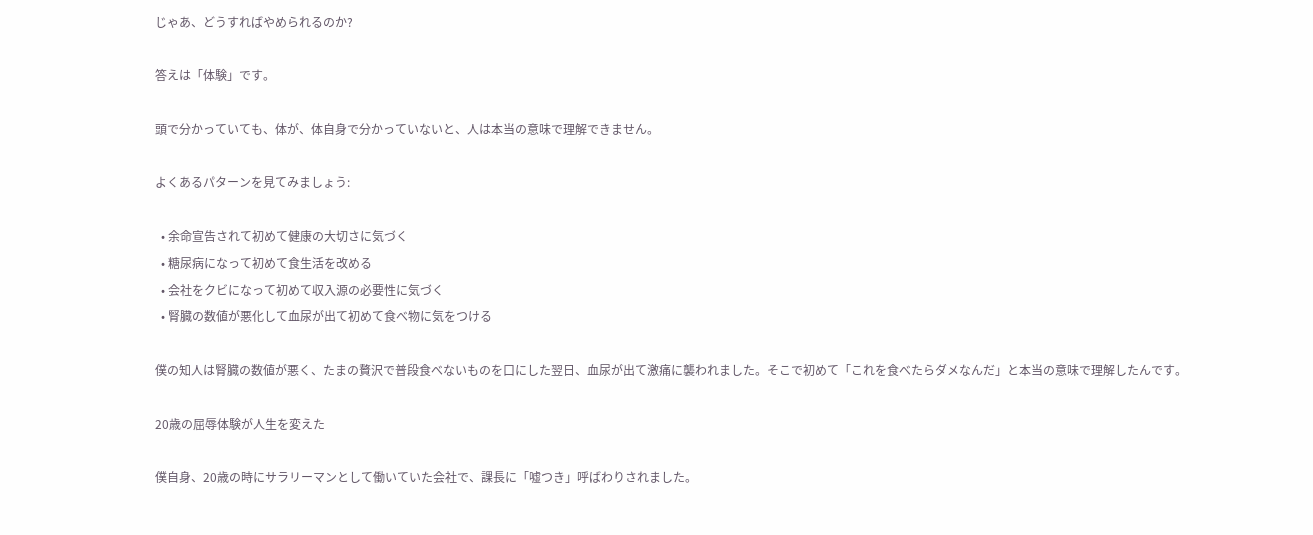じゃあ、どうすればやめられるのか?

答えは「体験」です。

頭で分かっていても、体が、体自身で分かっていないと、人は本当の意味で理解できません。

よくあるパターンを見てみましょう:

  • 余命宣告されて初めて健康の大切さに気づく
  • 糖尿病になって初めて食生活を改める
  • 会社をクビになって初めて収入源の必要性に気づく
  • 腎臓の数値が悪化して血尿が出て初めて食べ物に気をつける

僕の知人は腎臓の数値が悪く、たまの贅沢で普段食べないものを口にした翌日、血尿が出て激痛に襲われました。そこで初めて「これを食べたらダメなんだ」と本当の意味で理解したんです。

20歳の屈辱体験が人生を変えた

僕自身、20歳の時にサラリーマンとして働いていた会社で、課長に「嘘つき」呼ばわりされました。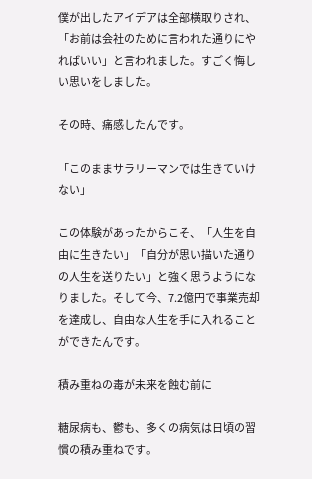僕が出したアイデアは全部横取りされ、「お前は会社のために言われた通りにやればいい」と言われました。すごく悔しい思いをしました。

その時、痛感したんです。

「このままサラリーマンでは生きていけない」

この体験があったからこそ、「人生を自由に生きたい」「自分が思い描いた通りの人生を送りたい」と強く思うようになりました。そして今、7.2億円で事業売却を達成し、自由な人生を手に入れることができたんです。

積み重ねの毒が未来を蝕む前に

糖尿病も、鬱も、多くの病気は日頃の習慣の積み重ねです。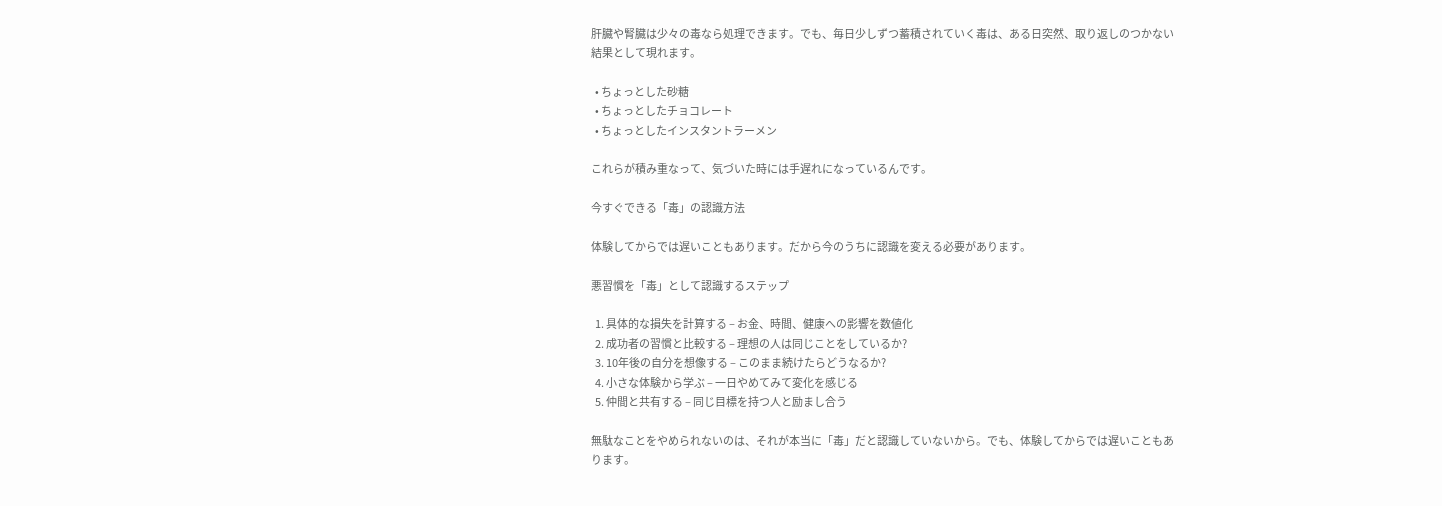肝臓や腎臓は少々の毒なら処理できます。でも、毎日少しずつ蓄積されていく毒は、ある日突然、取り返しのつかない結果として現れます。

  • ちょっとした砂糖
  • ちょっとしたチョコレート
  • ちょっとしたインスタントラーメン

これらが積み重なって、気づいた時には手遅れになっているんです。

今すぐできる「毒」の認識方法

体験してからでは遅いこともあります。だから今のうちに認識を変える必要があります。

悪習慣を「毒」として認識するステップ

  1. 具体的な損失を計算する – お金、時間、健康への影響を数値化
  2. 成功者の習慣と比較する – 理想の人は同じことをしているか?
  3. 10年後の自分を想像する – このまま続けたらどうなるか?
  4. 小さな体験から学ぶ – 一日やめてみて変化を感じる
  5. 仲間と共有する – 同じ目標を持つ人と励まし合う

無駄なことをやめられないのは、それが本当に「毒」だと認識していないから。でも、体験してからでは遅いこともあります。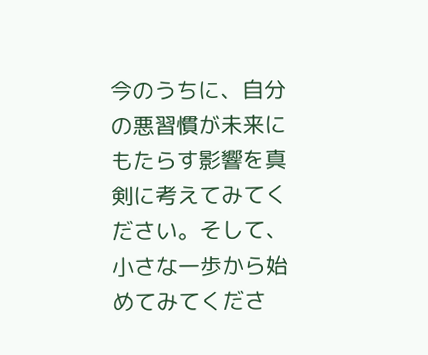今のうちに、自分の悪習慣が未来にもたらす影響を真剣に考えてみてください。そして、小さな一歩から始めてみてくださ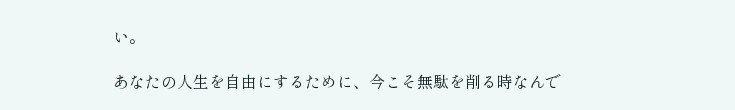い。

あなたの人生を自由にするために、今こそ無駄を削る時なんで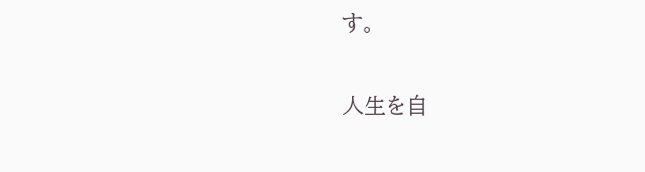す。

人生を自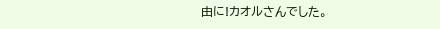由に!カオルさんでした。